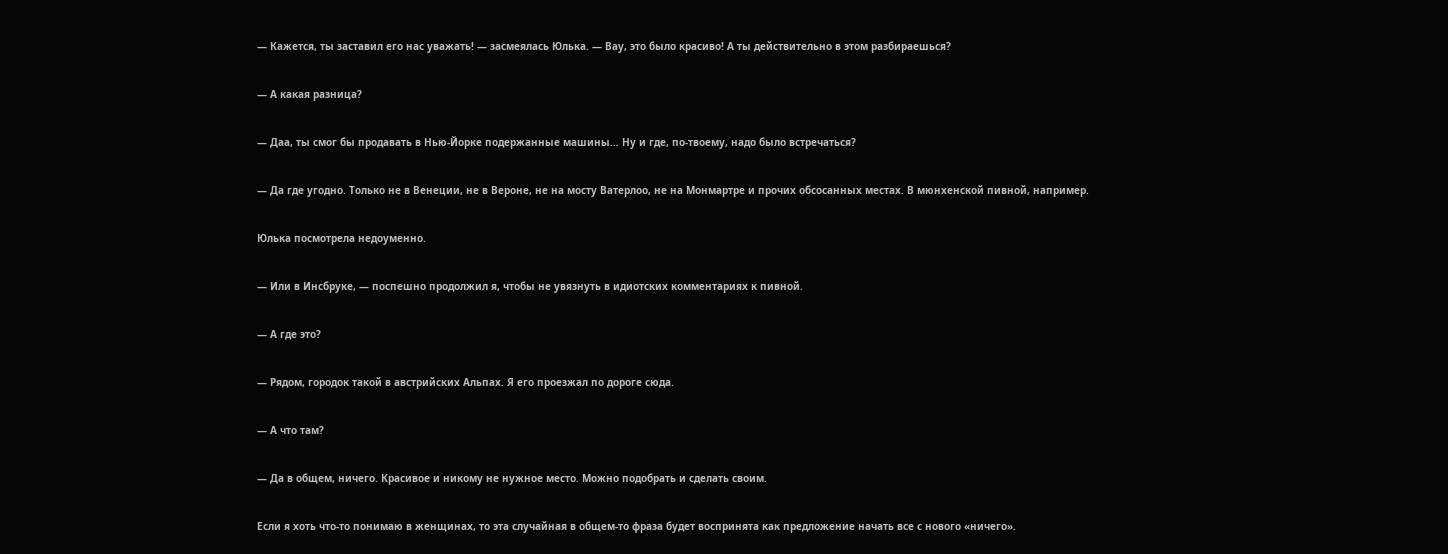— Кажется, ты заставил его нас уважать! — засмеялась Юлька. — Вау, это было красиво! А ты действительно в этом разбираешься?

— А какая разница?

— Даа, ты смог бы продавать в Нью-Йорке подержанные машины… Ну и где, по-твоему, надо было встречаться?

— Да где угодно. Только не в Венеции, не в Вероне, не на мосту Ватерлоо, не на Монмартре и прочих обсосанных местах. В мюнхенской пивной, например.

Юлька посмотрела недоуменно.

— Или в Инсбруке, — поспешно продолжил я, чтобы не увязнуть в идиотских комментариях к пивной.

— А где это?

— Рядом, городок такой в австрийских Альпах. Я его проезжал по дороге сюда.

— А что там?

— Да в общем, ничего. Красивое и никому не нужное место. Можно подобрать и сделать своим.

Если я хоть что-то понимаю в женщинах, то эта случайная в общем-то фраза будет воспринята как предложение начать все с нового «ничего».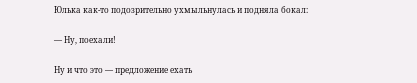Юлька как-то подозрительно ухмыльнулась и подняла бокал:

— Ну, поехали!

Ну и что это — предложение ехать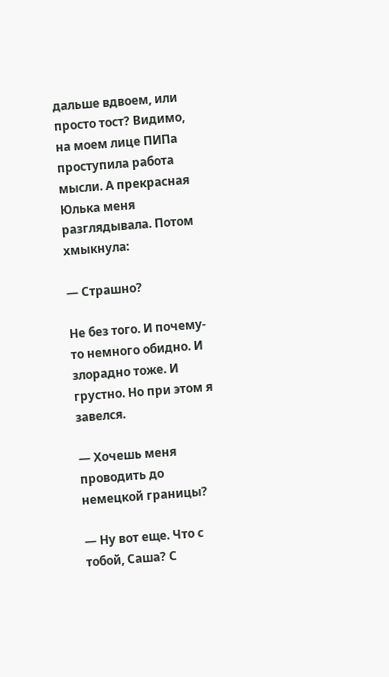дальше вдвоем, или просто тост? Видимо, на моем лице ПИПа проступила работа мысли. А прекрасная Юлька меня разглядывала. Потом хмыкнула:

— Страшно?

Не без того. И почему-то немного обидно. И злорадно тоже. И грустно. Но при этом я завелся.

— Хочешь меня проводить до немецкой границы?

— Ну вот еще. Что с тобой, Саша? С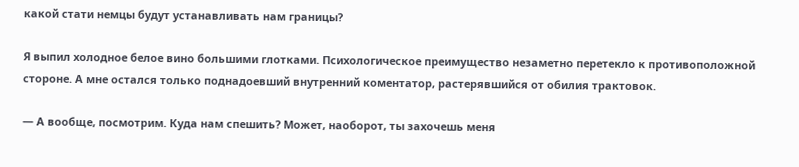какой стати немцы будут устанавливать нам границы?

Я выпил холодное белое вино большими глотками. Психологическое преимущество незаметно перетекло к противоположной стороне. А мне остался только поднадоевший внутренний коментатор, растерявшийся от обилия трактовок.

— А вообще, посмотрим. Куда нам спешить? Может, наоборот, ты захочешь меня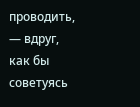проводить, — вдруг, как бы советуясь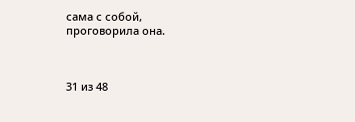сама с собой, проговорила она.



31 из 48